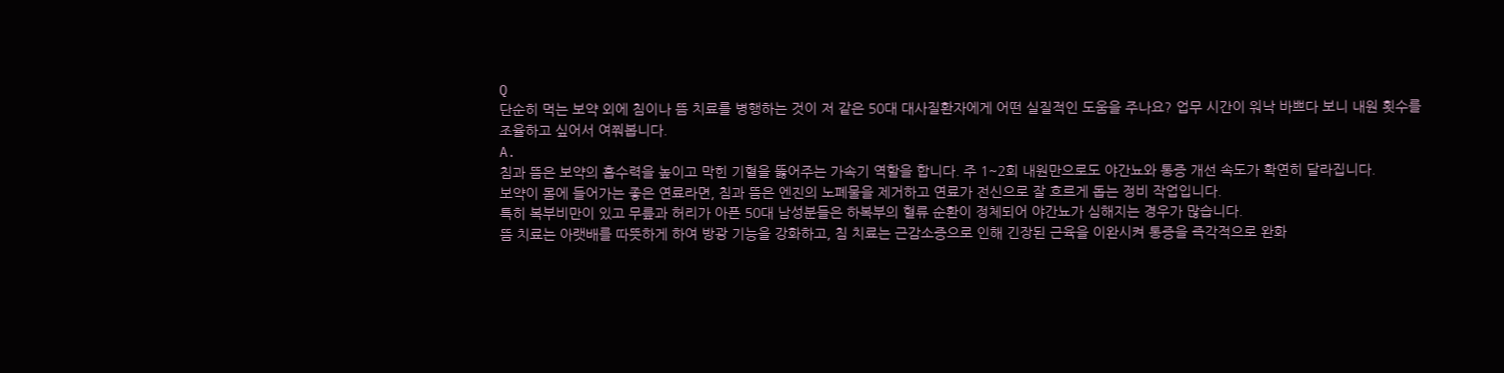Q
단순히 먹는 보약 외에 침이나 뜸 치료를 병행하는 것이 저 같은 50대 대사질환자에게 어떤 실질적인 도움을 주나요? 업무 시간이 워낙 바쁘다 보니 내원 횟수를 조율하고 싶어서 여쭤봅니다.
A.
침과 뜸은 보약의 흡수력을 높이고 막힌 기혈을 뚫어주는 가속기 역할을 합니다. 주 1~2회 내원만으로도 야간뇨와 통증 개선 속도가 확연히 달라집니다.
보약이 몸에 들어가는 좋은 연료라면, 침과 뜸은 엔진의 노폐물을 제거하고 연료가 전신으로 잘 흐르게 돕는 정비 작업입니다.
특히 복부비만이 있고 무릎과 허리가 아픈 50대 남성분들은 하복부의 혈류 순환이 정체되어 야간뇨가 심해지는 경우가 많습니다.
뜸 치료는 아랫배를 따뜻하게 하여 방광 기능을 강화하고, 침 치료는 근감소증으로 인해 긴장된 근육을 이완시켜 통증을 즉각적으로 완화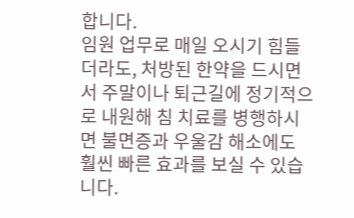합니다.
임원 업무로 매일 오시기 힘들더라도, 처방된 한약을 드시면서 주말이나 퇴근길에 정기적으로 내원해 침 치료를 병행하시면 불면증과 우울감 해소에도 훨씬 빠른 효과를 보실 수 있습니다.